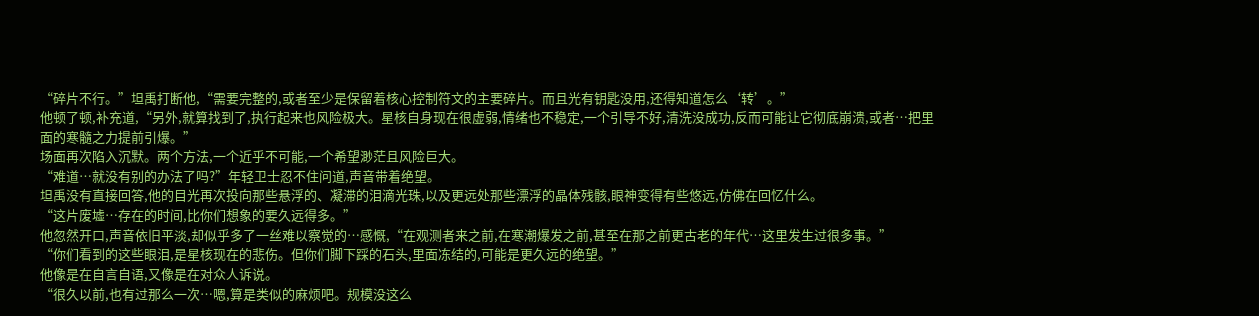“碎片不行。”坦禹打断他,“需要完整的,或者至少是保留着核心控制符文的主要碎片。而且光有钥匙没用,还得知道怎么‘转’。”
他顿了顿,补充道,“另外,就算找到了,执行起来也风险极大。星核自身现在很虚弱,情绪也不稳定,一个引导不好,清洗没成功,反而可能让它彻底崩溃,或者…把里面的寒髓之力提前引爆。”
场面再次陷入沉默。两个方法,一个近乎不可能,一个希望渺茫且风险巨大。
“难道…就没有别的办法了吗?”年轻卫士忍不住问道,声音带着绝望。
坦禹没有直接回答,他的目光再次投向那些悬浮的、凝滞的泪滴光珠,以及更远处那些漂浮的晶体残骸,眼神变得有些悠远,仿佛在回忆什么。
“这片废墟…存在的时间,比你们想象的要久远得多。”
他忽然开口,声音依旧平淡,却似乎多了一丝难以察觉的…感慨,“在观测者来之前,在寒潮爆发之前,甚至在那之前更古老的年代…这里发生过很多事。”
“你们看到的这些眼泪,是星核现在的悲伤。但你们脚下踩的石头,里面冻结的,可能是更久远的绝望。”
他像是在自言自语,又像是在对众人诉说。
“很久以前,也有过那么一次…嗯,算是类似的麻烦吧。规模没这么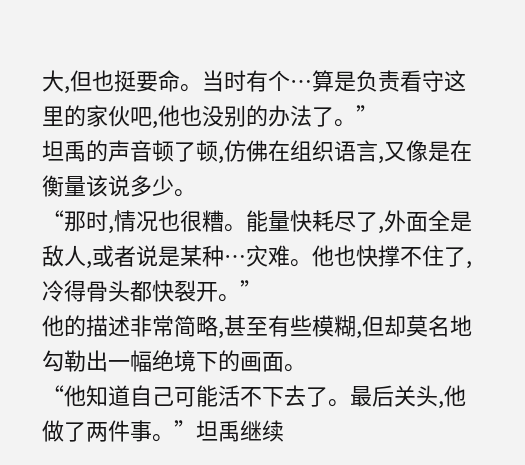大,但也挺要命。当时有个…算是负责看守这里的家伙吧,他也没别的办法了。”
坦禹的声音顿了顿,仿佛在组织语言,又像是在衡量该说多少。
“那时,情况也很糟。能量快耗尽了,外面全是敌人,或者说是某种…灾难。他也快撑不住了,冷得骨头都快裂开。”
他的描述非常简略,甚至有些模糊,但却莫名地勾勒出一幅绝境下的画面。
“他知道自己可能活不下去了。最后关头,他做了两件事。”坦禹继续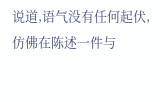说道,语气没有任何起伏,仿佛在陈述一件与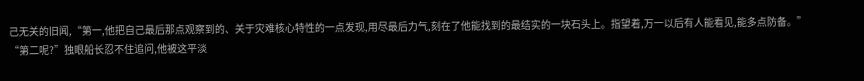己无关的旧闻,“第一,他把自己最后那点观察到的、关于灾难核心特性的一点发现,用尽最后力气,刻在了他能找到的最结实的一块石头上。指望着,万一以后有人能看见,能多点防备。”
“第二呢?”独眼船长忍不住追问,他被这平淡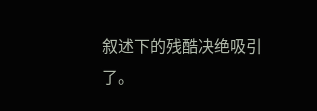叙述下的残酷决绝吸引了。